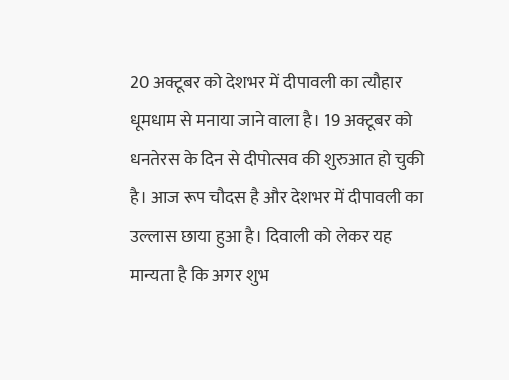20 अक्टूबर को देशभर में दीपावली का त्यौहार धूमधाम से मनाया जाने वाला है। 19 अक्टूबर को धनतेरस के दिन से दीपोत्सव की शुरुआत हो चुकी है। आज रूप चौदस है और देशभर में दीपावली का उल्लास छाया हुआ है। दिवाली को लेकर यह मान्यता है कि अगर शुभ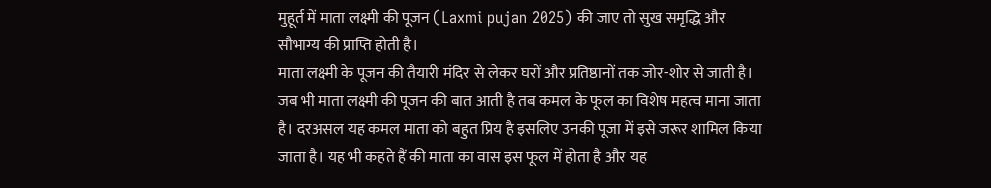मुहूर्त में माता लक्ष्मी की पूजन (Laxmi pujan 2025) की जाए तो सुख समृद्धि और सौभाग्य की प्राप्ति होती है।
माता लक्ष्मी के पूजन की तैयारी मंदिर से लेकर घरों और प्रतिष्ठानों तक जोर-शोर से जाती है। जब भी माता लक्ष्मी की पूजन की बात आती है तब कमल के फूल का विशेष महत्व माना जाता है। दरअसल यह कमल माता को बहुत प्रिय है इसलिए उनकी पूजा में इसे जरूर शामिल किया जाता है। यह भी कहते हैं की माता का वास इस फूल में होता है और यह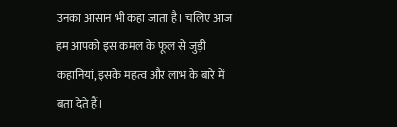उनका आसान भी कहा जाता है। चलिए आज हम आपको इस कमल के फूल से जुड़ी कहानियां, इसके महत्व और लाभ के बारे में बता देते हैं।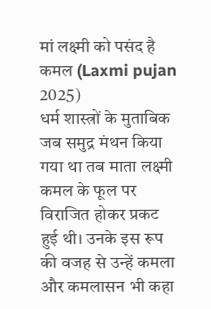मां लक्ष्मी को पसंद है कमल (Laxmi pujan 2025)
धर्म शास्त्रों के मुताबिक जब समुद्र मंथन किया गया था तब माता लक्ष्मी कमल के फूल पर विराजित होकर प्रकट हुई थी। उनके इस रूप की वजह से उन्हें कमला और कमलासन भी कहा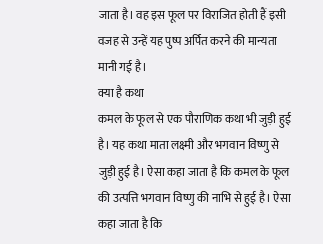जाता है। वह इस फूल पर विराजित होती हैं इसी वजह से उन्हें यह पुष्प अर्पित करने की मान्यता मानी गई है।
क्या है कथा
कमल के फूल से एक पौराणिक कथा भी जुड़ी हुई है। यह कथा माता लक्ष्मी और भगवान विष्णु से जुड़ी हुई है। ऐसा कहा जाता है कि कमल के फूल की उत्पत्ति भगवान विष्णु की नाभि से हुई है। ऐसा कहा जाता है कि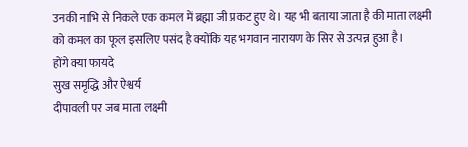उनकी नाभि से निकले एक कमल में ब्रह्मा जी प्रकट हुए थे। यह भी बताया जाता है की माता लक्ष्मी को कमल का फूल इसलिए पसंद है क्योंकि यह भगवान नारायण के सिर से उत्पन्न हुआ है।
होंगे क्या फायदे
सुख समृद्धि और ऐश्वर्य
दीपावली पर जब माता लक्ष्मी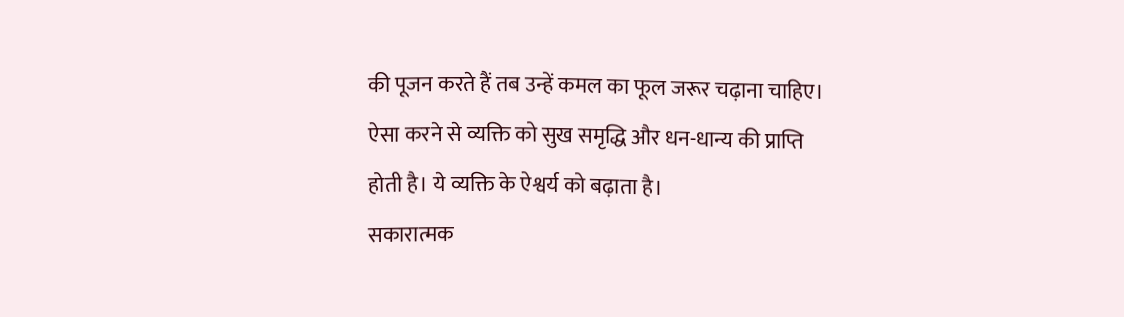की पूजन करते हैं तब उन्हें कमल का फूल जरूर चढ़ाना चाहिए। ऐसा करने से व्यक्ति को सुख समृद्धि और धन-धान्य की प्राप्ति होती है। ये व्यक्ति के ऐश्वर्य को बढ़ाता है।
सकारात्मक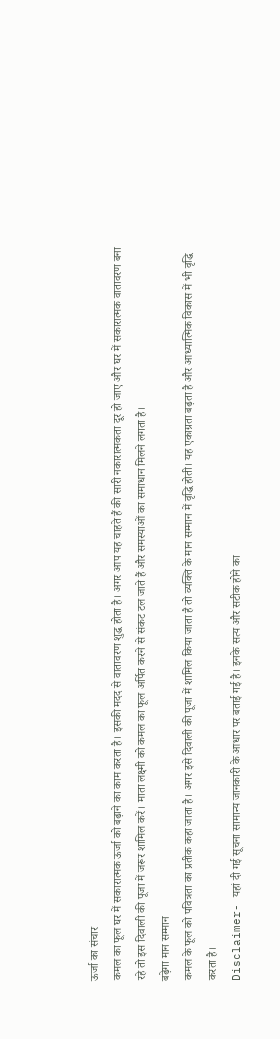ऊर्जा का संचार
कमल का फूल घर में सकारात्मक ऊर्जा को बढ़ाने का काम करता है। इसकी मदद से वातावरण शुद्ध होता है। अगर आप यह चाहते हैं की सारी नकारात्मकता दूर हो जाए और घर में सकारात्मक वातावरण बना रहे तो इस दिवाली की पूजा में जरूर शामिल करें। माता लक्ष्मी को कमल का फूल अर्पित करने से संकट टल जाते हैं और समस्याओं का समाधान मिलने लगता है।
बढ़ेगा मान सम्मान
कमल के फूल को पवित्रता का प्रतीक कहा जाता है। अगर इसे दिवाली की पूजा में शामिल किया जाता है तो व्यक्ति के मान सम्मान में वृद्धि होती। यह एकाग्रता बढ़ता है और आध्यात्मिक विकास में भी वृद्धि करता है।
Disclaimer- यहां दी गई सूचना सामान्य जानकारी के आधार पर बताई गई है। इनके सत्य और सटीक होने का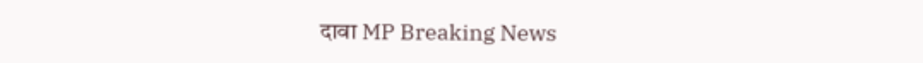दावा MP Breaking News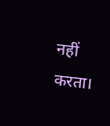नहीं करता।